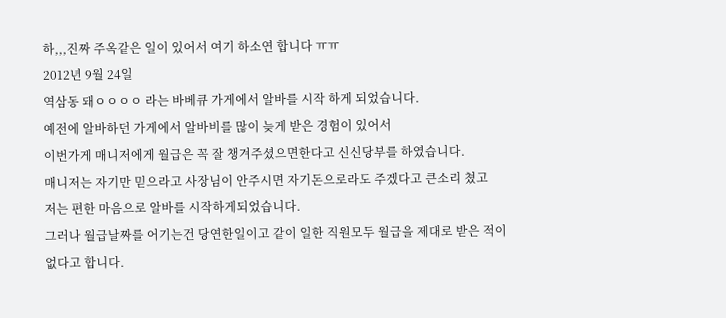하,,,진짜 주옥같은 일이 있어서 여기 하소연 합니다 ㅠㅠ
2012년 9월 24일
역삼동 돼ㅇㅇㅇㅇ 라는 바베큐 가게에서 알바를 시작 하게 되었습니다.
예전에 알바하던 가게에서 알바비를 많이 늦게 받은 경험이 있어서
이번가게 매니저에게 월급은 꼭 잘 챙겨주셨으면한다고 신신당부를 하였습니다.
매니저는 자기만 믿으라고 사장님이 안주시면 자기돈으로라도 주겠다고 큰소리 쳤고
저는 편한 마음으로 알바를 시작하게되었습니다.
그러나 월급날짜를 어기는건 당연한일이고 같이 일한 직원모두 월급을 제대로 받은 적이 없다고 합니다.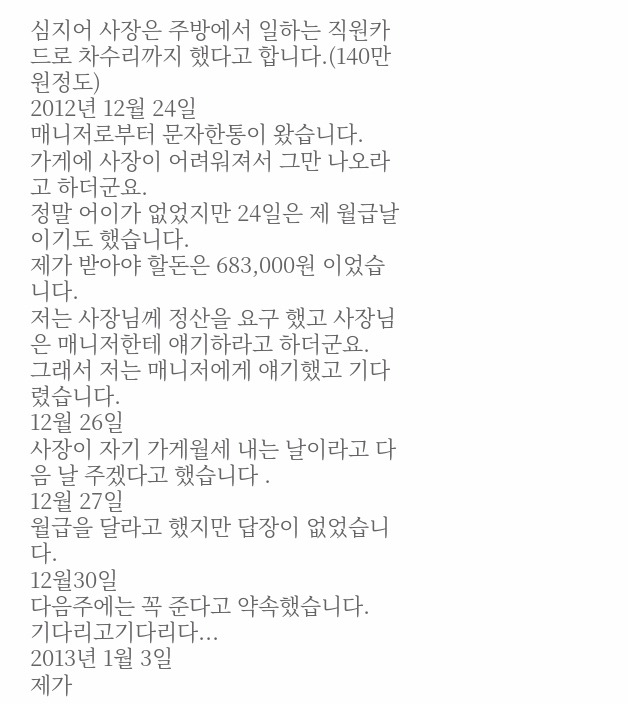심지어 사장은 주방에서 일하는 직원카드로 차수리까지 했다고 합니다.(140만원정도)
2012년 12월 24일
매니저로부터 문자한통이 왔습니다.
가게에 사장이 어려워져서 그만 나오라고 하더군요.
정말 어이가 없었지만 24일은 제 월급날이기도 했습니다.
제가 받아야 할돈은 683,000원 이었습니다.
저는 사장님께 정산을 요구 했고 사장님은 매니저한테 얘기하라고 하더군요.
그래서 저는 매니저에게 얘기했고 기다렸습니다.
12월 26일
사장이 자기 가게월세 내는 날이라고 다음 날 주겠다고 했습니다 .
12월 27일
월급을 달라고 했지만 답장이 없었습니다.
12월30일
다음주에는 꼭 준다고 약속했습니다.
기다리고기다리다...
2013년 1월 3일
제가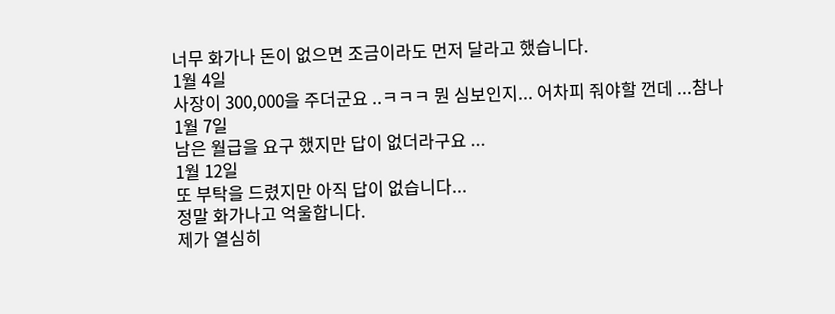너무 화가나 돈이 없으면 조금이라도 먼저 달라고 했습니다.
1월 4일
사장이 300,000을 주더군요 ..ㅋㅋㅋ 뭔 심보인지... 어차피 줘야할 껀데 ...참나
1월 7일
남은 월급을 요구 했지만 답이 없더라구요 ...
1월 12일
또 부탁을 드렸지만 아직 답이 없습니다...
정말 화가나고 억울합니다.
제가 열심히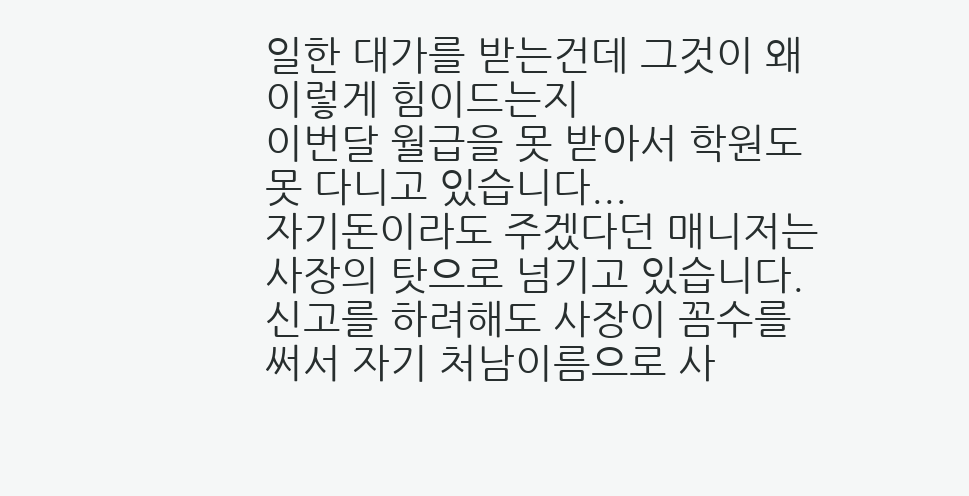일한 대가를 받는건데 그것이 왜이렇게 힘이드는지
이번달 월급을 못 받아서 학원도 못 다니고 있습니다...
자기돈이라도 주겠다던 매니저는 사장의 탓으로 넘기고 있습니다.
신고를 하려해도 사장이 꼼수를 써서 자기 처남이름으로 사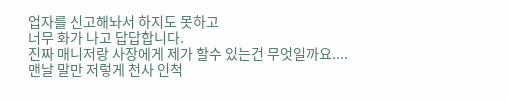업자를 신고해놔서 하지도 못하고
너무 화가 나고 답답합니다.
진짜 매니저랑 사장에게 제가 할수 있는건 무엇일까요....
맨날 말만 저렇게 천사 인척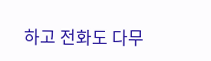하고 전화도 다무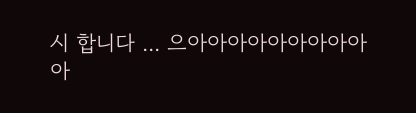시 합니다 ... 으아아아아아아아아아아